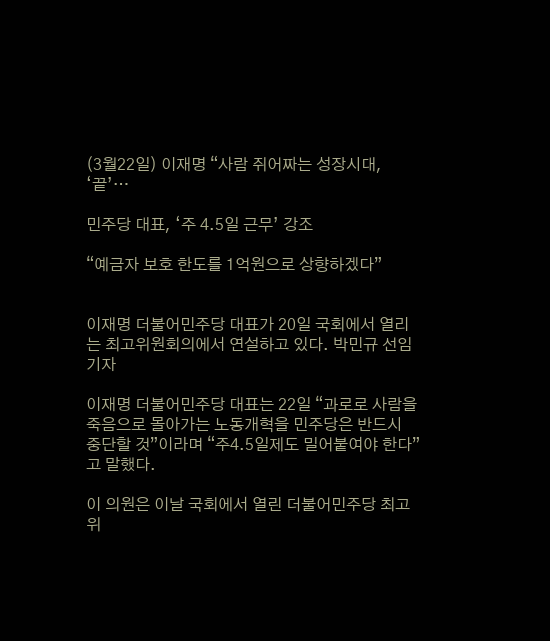(3월22일) 이재명 “사람 쥐어짜는 성장시대, ‘끝’…

민주당 대표, ‘주 4.5일 근무’ 강조

“예금자 보호 한도를 1억원으로 상향하겠다”


이재명 더불어민주당 대표가 20일 국회에서 열리는 최고위원회의에서 연설하고 있다. 박민규 선임기자

이재명 더불어민주당 대표는 22일 “과로로 사람을 죽음으로 몰아가는 노동개혁을 민주당은 반드시 중단할 것”이라며 “주4.5일제도 밀어붙여야 한다”고 말했다.

이 의원은 이날 국회에서 열린 더불어민주당 최고위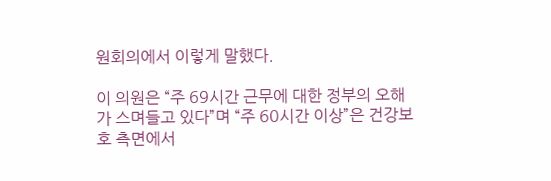원회의에서 이렇게 말했다.

이 의원은 “주 69시간 근무에 대한 정부의 오해가 스며들고 있다”며 “주 60시간 이상”은 건강보호 측면에서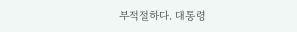부적절하다. 대통령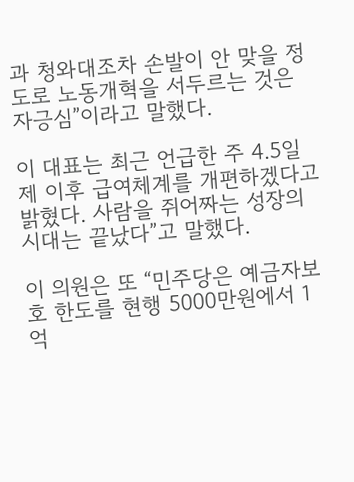과 청와대조차 손발이 안 맞을 정도로 노동개혁을 서두르는 것은 자긍심”이라고 말했다.

이 대표는 최근 언급한 주 4.5일제 이후 급여체계를 개편하겠다고 밝혔다. 사람을 쥐어짜는 성장의 시대는 끝났다”고 말했다.

이 의원은 또 “민주당은 예금자보호 한도를 현행 5000만원에서 1억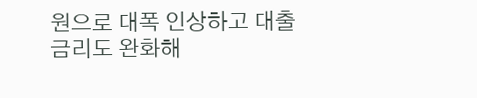원으로 대폭 인상하고 대출금리도 완화해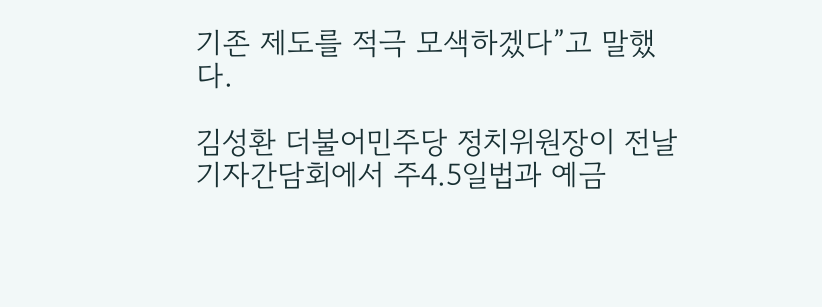기존 제도를 적극 모색하겠다”고 말했다.

김성환 더불어민주당 정치위원장이 전날 기자간담회에서 주4.5일법과 예금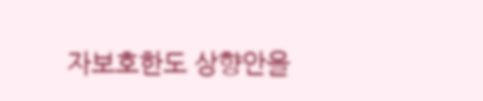자보호한도 상향안을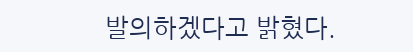발의하겠다고 밝혔다.